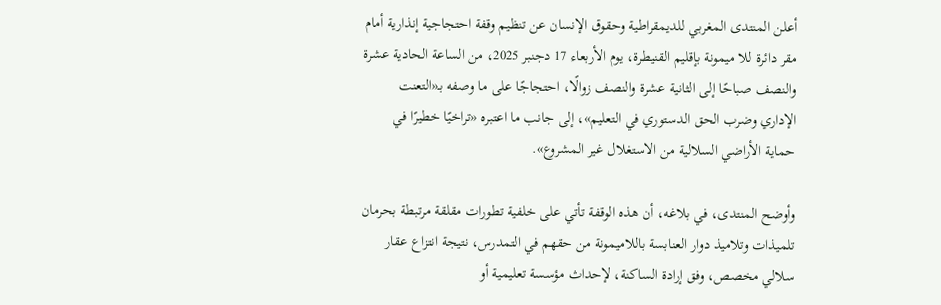أعلن المنتدى المغربي للديمقراطية وحقوق الإنسان عن تنظيم وقفة احتجاجية إنذارية أمام مقر دائرة للا ميمونة بإقليم القنيطرة، يوم الأربعاء 17 دجنبر 2025، من الساعة الحادية عشرة والنصف صباحًا إلى الثانية عشرة والنصف زوالًا، احتجاجًا على ما وصفه بـ«التعنت الإداري وضرب الحق الدستوري في التعليم»، إلى جانب ما اعتبره «تراخيًا خطيرًا في حماية الأراضي السلالية من الاستغلال غير المشروع».

وأوضح المنتدى، في بلاغه، أن هذه الوقفة تأتي على خلفية تطورات مقلقة مرتبطة بحرمان تلميذات وتلاميذ دوار العنابسة باللاميمونة من حقهم في التمدرس، نتيجة انتزاع عقار سلالي مخصص، وفق إرادة الساكنة، لإحداث مؤسسة تعليمية أو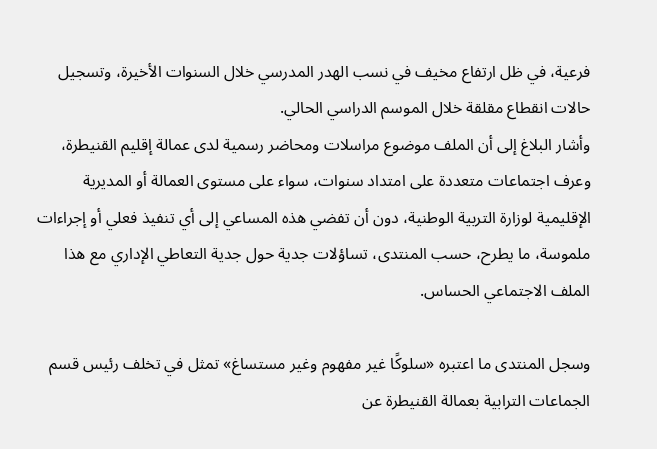فرعية، في ظل ارتفاع مخيف في نسب الهدر المدرسي خلال السنوات الأخيرة، وتسجيل حالات انقطاع مقلقة خلال الموسم الدراسي الحالي.
وأشار البلاغ إلى أن الملف موضوع مراسلات ومحاضر رسمية لدى عمالة إقليم القنيطرة، وعرف اجتماعات متعددة على امتداد سنوات، سواء على مستوى العمالة أو المديرية الإقليمية لوزارة التربية الوطنية، دون أن تفضي هذه المساعي إلى أي تنفيذ فعلي أو إجراءات ملموسة، ما يطرح، حسب المنتدى، تساؤلات جدية حول جدية التعاطي الإداري مع هذا الملف الاجتماعي الحساس.

وسجل المنتدى ما اعتبره «سلوكًا غير مفهوم وغير مستساغ» تمثل في تخلف رئيس قسم الجماعات الترابية بعمالة القنيطرة عن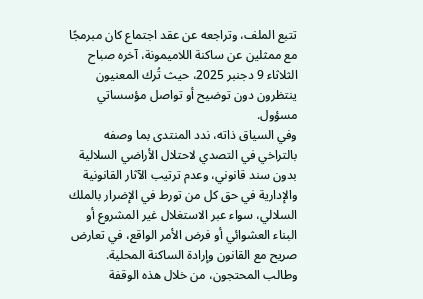تتبع الملف، وتراجعه عن عقد اجتماع كان مبرمجًا مع ممثلين عن ساكنة اللاميمونة، آخره صباح الثلاثاء 9 دجنبر 2025، حيث تُرك المعنيون ينتظرون دون توضيح أو تواصل مؤسساتي مسؤول.
وفي السياق ذاته، ندد المنتدى بما وصفه بالتراخي في التصدي لاحتلال الأراضي السلالية بدون سند قانوني، وعدم ترتيب الآثار القانونية والإدارية في حق كل من تورط في الإضرار بالملك السلالي، سواء عبر الاستغلال غير المشروع أو البناء العشوائي أو فرض الأمر الواقع، في تعارض صريح مع القانون وإرادة الساكنة المحلية.
وطالب المحتجون، من خلال هذه الوقفة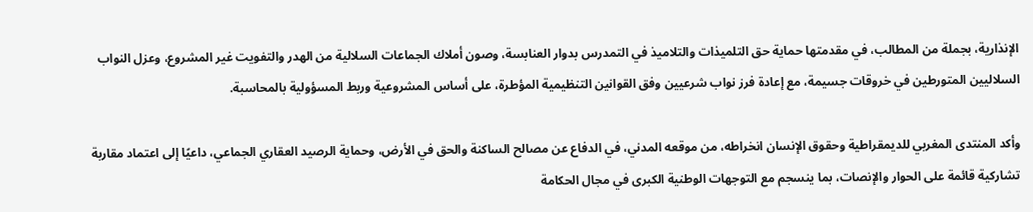الإنذارية، بجملة من المطالب، في مقدمتها حماية حق التلميذات والتلاميذ في التمدرس بدوار العنابسة، وصون أملاك الجماعات السلالية من الهدر والتفويت غير المشروع، وعزل النواب السلاليين المتورطين في خروقات جسيمة، مع إعادة فرز نواب شرعيين وفق القوانين التنظيمية المؤطرة، على أساس المشروعية وربط المسؤولية بالمحاسبة.

وأكد المنتدى المغربي للديمقراطية وحقوق الإنسان انخراطه، من موقعه المدني، في الدفاع عن مصالح الساكنة والحق في الأرض، وحماية الرصيد العقاري الجماعي، داعيًا إلى اعتماد مقاربة تشاركية قائمة على الحوار والإنصات، بما ينسجم مع التوجهات الوطنية الكبرى في مجال الحكامة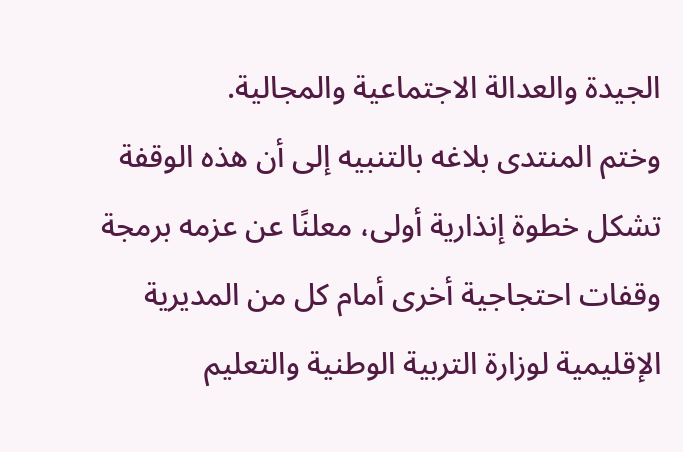الجيدة والعدالة الاجتماعية والمجالية.
وختم المنتدى بلاغه بالتنبيه إلى أن هذه الوقفة تشكل خطوة إنذارية أولى، معلنًا عن عزمه برمجة وقفات احتجاجية أخرى أمام كل من المديرية الإقليمية لوزارة التربية الوطنية والتعليم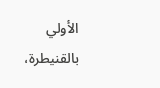الأولي بالقنيطرة،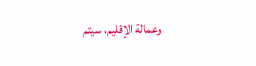وعمالة الإقليم، سيتم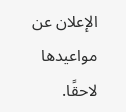الإعلان عن مواعيدها لاحقًا.